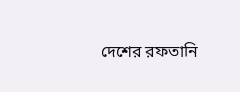দেশের রফতানি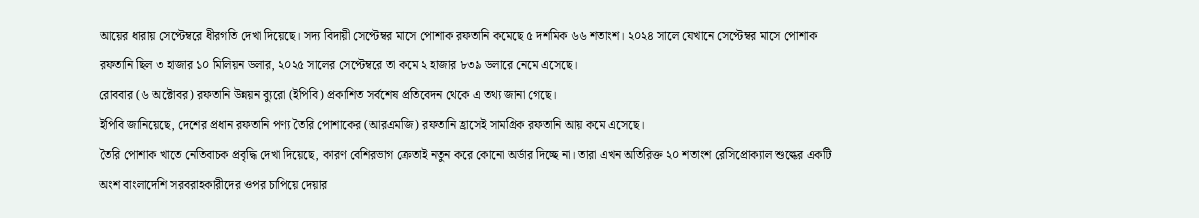আয়ের ধারায় সেপ্টেম্বরে ধীরগতি দেখা দিয়েছে। সদ্য বিদায়ী সেপ্টেম্বর মাসে পোশাক রফতানি কমেছে ৫ দশমিক ৬৬ শতাংশ। ২০২৪ সালে যেখানে সেপ্টেম্বর মাসে পোশাক রফতানি ছিল ৩ হাজার ১০ মিলিয়ন ডলার, ২০২৫ সালের সেপ্টেম্বরে তা কমে ২ হাজার ৮৩৯ ডলারে নেমে এসেছে।
রোববার (৬ অক্টোবর) রফতানি উন্নয়ন ব্যুরো (ইপিবি) প্রকাশিত সর্বশেষ প্রতিবেদন থেকে এ তথ্য জানা গেছে।
ইপিবি জানিয়েছে, দেশের প্রধান রফতানি পণ্য তৈরি পোশাকের (আরএমজি) রফতানি হ্রাসেই সামগ্রিক রফতানি আয় কমে এসেছে।
তৈরি পোশাক খাতে নেতিবাচক প্রবৃদ্ধি দেখা দিয়েছে, কারণ বেশিরভাগ ক্রেতাই নতুন করে কোনো অর্ডার দিচ্ছে না। তারা এখন অতিরিক্ত ২০ শতাংশ রেসিপ্রোক্যাল শুল্কের একটি অংশ বাংলাদেশি সরবরাহকারীদের ওপর চাপিয়ে দেয়ার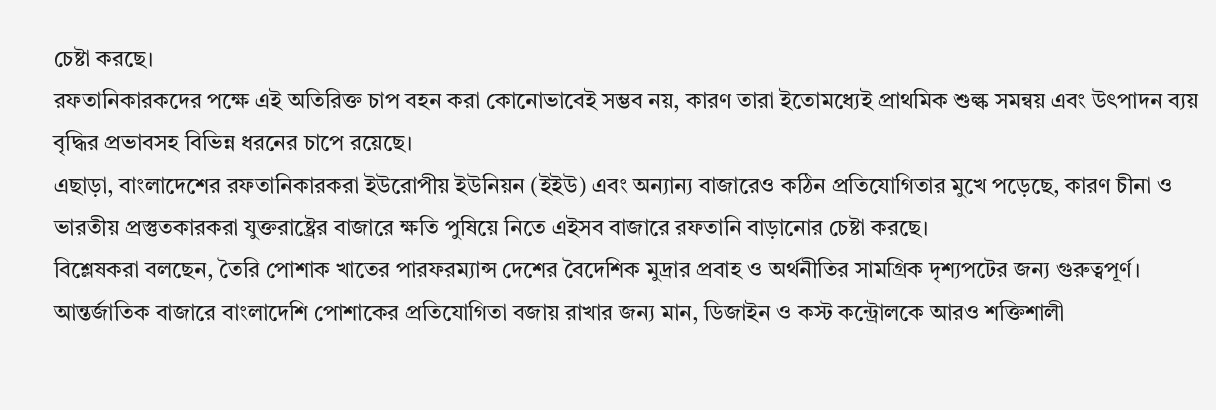চেষ্টা করছে।
রফতানিকারকদের পক্ষে এই অতিরিক্ত চাপ বহন করা কোনোভাবেই সম্ভব নয়, কারণ তারা ইতোমধ্যেই প্রাথমিক শুল্ক সমন্বয় এবং উৎপাদন ব্যয় বৃদ্ধির প্রভাবসহ বিভিন্ন ধরনের চাপে রয়েছে।
এছাড়া, বাংলাদেশের রফতানিকারকরা ইউরোপীয় ইউনিয়ন (ইইউ) এবং অন্যান্য বাজারেও কঠিন প্রতিযোগিতার মুখে পড়েছে, কারণ চীনা ও ভারতীয় প্রস্তুতকারকরা যুক্তরাষ্ট্রের বাজারে ক্ষতি পুষিয়ে নিতে এইসব বাজারে রফতানি বাড়ানোর চেষ্টা করছে।
বিশ্লেষকরা বলছেন, তৈরি পোশাক খাতের পারফরম্যান্স দেশের বৈদেশিক মুদ্রার প্রবাহ ও অর্থনীতির সামগ্রিক দৃশ্যপটের জন্য গুরুত্বপূর্ণ। আন্তর্জাতিক বাজারে বাংলাদেশি পোশাকের প্রতিযোগিতা বজায় রাখার জন্য মান, ডিজাইন ও কস্ট কন্ট্রোলকে আরও শক্তিশালী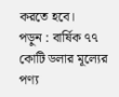করতে হবে।
পড়ুন : বার্ষিক ৭৭ কোটি ডলার মূল্যের পণ্য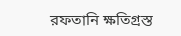রফতানি ক্ষতিগ্রস্ত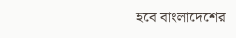হবে বাংলাদেশের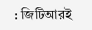: জিটিআরই